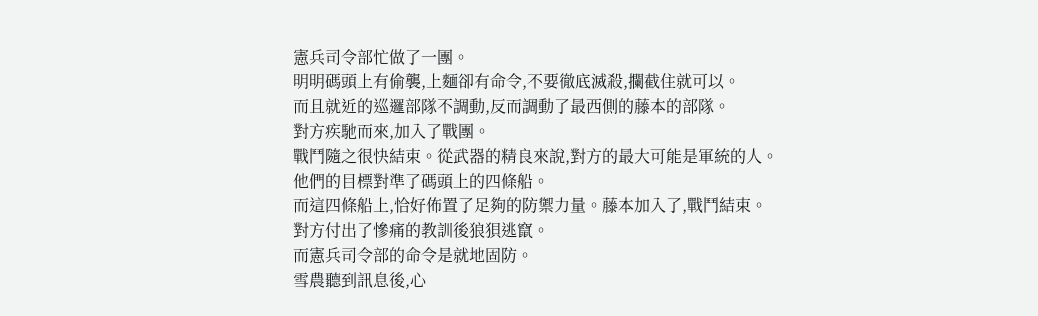憲兵司令部忙做了一團。
明明碼頭上有偷襲,上麵卻有命令,不要徹底滅殺,攔截住就可以。
而且就近的巡邏部隊不調動,反而調動了最西側的藤本的部隊。
對方疾馳而來,加入了戰團。
戰鬥隨之很快結束。從武器的精良來說,對方的最大可能是軍統的人。
他們的目標對準了碼頭上的四條船。
而這四條船上,恰好佈置了足夠的防禦力量。藤本加入了,戰鬥結束。
對方付出了慘痛的教訓後狼狽逃竄。
而憲兵司令部的命令是就地固防。
雪農聽到訊息後,心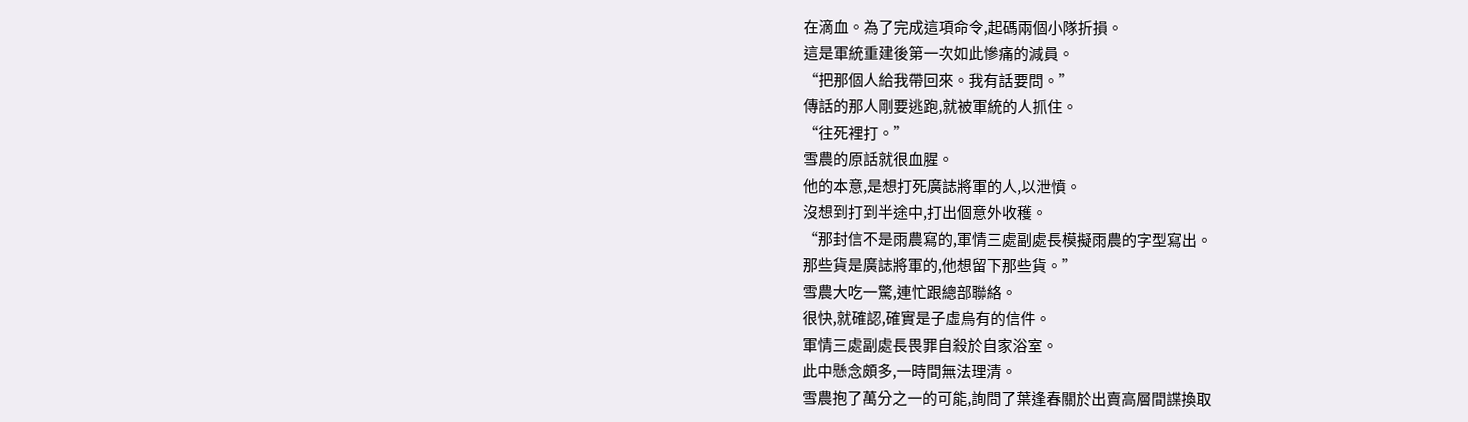在滴血。為了完成這項命令,起碼兩個小隊折損。
這是軍統重建後第一次如此慘痛的減員。
“把那個人給我帶回來。我有話要問。”
傳話的那人剛要逃跑,就被軍統的人抓住。
“往死裡打。”
雪農的原話就很血腥。
他的本意,是想打死廣誌將軍的人,以泄憤。
沒想到打到半途中,打出個意外收穫。
“那封信不是雨農寫的,軍情三處副處長模擬雨農的字型寫出。
那些貨是廣誌將軍的,他想留下那些貨。”
雪農大吃一驚,連忙跟總部聯絡。
很快,就確認,確實是子虛烏有的信件。
軍情三處副處長畏罪自殺於自家浴室。
此中懸念頗多,一時間無法理清。
雪農抱了萬分之一的可能,詢問了葉逢春關於出賣高層間諜換取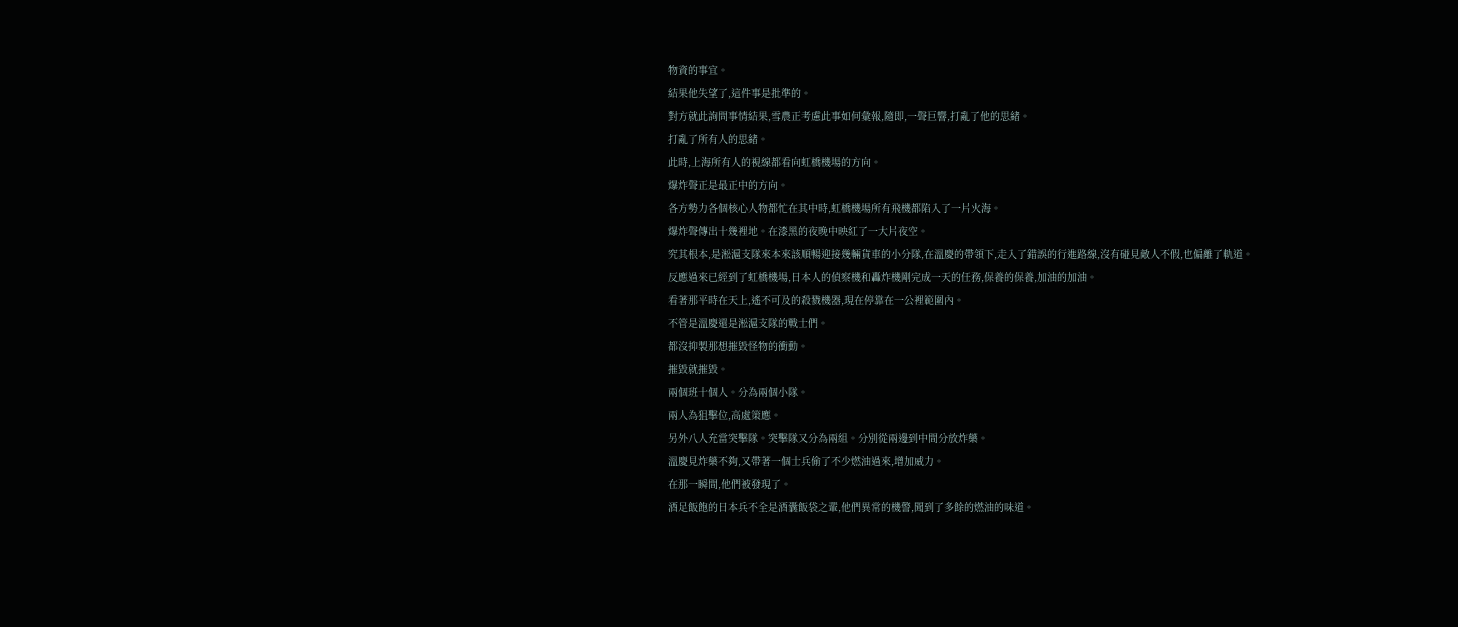物資的事宜。
結果他失望了,這件事是批準的。
對方就此詢問事情結果,雪農正考慮此事如何彙報,隨即,一聲巨響,打亂了他的思緒。
打亂了所有人的思緒。
此時,上海所有人的視線都看向虹橋機場的方向。
爆炸聲正是最正中的方向。
各方勢力各個核心人物都忙在其中時,虹橋機場所有飛機都陷入了一片火海。
爆炸聲傳出十幾裡地。在漆黑的夜晚中映紅了一大片夜空。
究其根本,是淞滬支隊來本來該順暢迎接幾輛貨車的小分隊,在溫慶的帶領下,走入了錯誤的行進路線,沒有碰見敵人不假,也偏離了軌道。
反應過來已經到了虹橋機場,日本人的偵察機和轟炸機剛完成一天的任務,保養的保養,加油的加油。
看著那平時在天上,遙不可及的殺戮機器,現在停靠在一公裡範圍內。
不管是溫慶還是淞滬支隊的戰士們。
都沒抑製那想摧毀怪物的衝動。
摧毀就摧毀。
兩個班十個人。分為兩個小隊。
兩人為狙擊位,高處策應。
另外八人充當突擊隊。突擊隊又分為兩組。分別從兩邊到中間分放炸藥。
溫慶見炸藥不夠,又帶著一個士兵偷了不少燃油過來,增加威力。
在那一瞬間,他們被發現了。
酒足飯飽的日本兵不全是酒囊飯袋之輩,他們異常的機警,聞到了多餘的燃油的味道。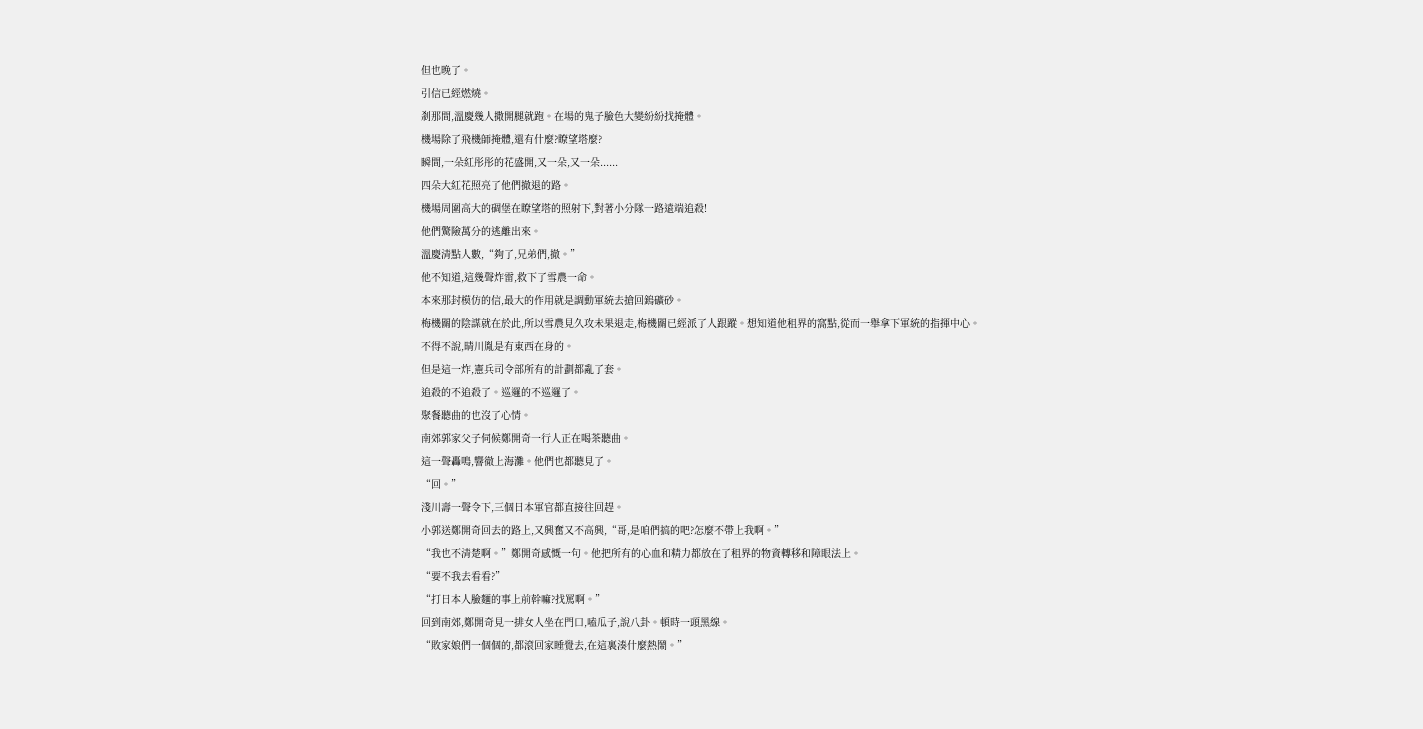但也晚了。
引信已經燃燒。
剎那間,溫慶幾人撒開腿就跑。在場的鬼子臉色大變紛紛找掩體。
機場除了飛機師掩體,還有什麼?瞭望塔麼?
瞬間,一朵紅彤彤的花盛開,又一朵,又一朵......
四朵大紅花照亮了他們撤退的路。
機場周圍高大的碉堡在瞭望塔的照射下,對著小分隊一路遠端追殺!
他們驚險萬分的逃離出來。
溫慶清點人數,“夠了,兄弟們,撤。”
他不知道,這幾聲炸雷,救下了雪農一命。
本來那封模仿的信,最大的作用就是調動軍統去搶回鎢礦砂。
梅機關的陰謀就在於此,所以雪農見久攻未果退走,梅機關已經派了人跟蹤。想知道他租界的窩點,從而一舉拿下軍統的指揮中心。
不得不說,晴川胤是有東西在身的。
但是這一炸,憲兵司令部所有的計劃都亂了套。
追殺的不追殺了。巡邏的不巡邏了。
聚餐聽曲的也沒了心情。
南郊郭家父子伺候鄭開奇一行人正在喝茶聽曲。
這一聲轟鳴,響徹上海灘。他們也都聽見了。
“回。”
淺川壽一聲令下,三個日本軍官都直接往回趕。
小郭送鄭開奇回去的路上,又興奮又不高興,“哥,是咱們搞的吧?怎麼不帶上我啊。”
“我也不清楚啊。”鄭開奇感慨一句。他把所有的心血和精力都放在了租界的物資轉移和障眼法上。
“要不我去看看?”
“打日本人臉麵的事上前幹嘛?找罵啊。”
回到南郊,鄭開奇見一排女人坐在門口,嗑瓜子,說八卦。頓時一頭黑線。
“敗家娘們一個個的,都滾回家睡覺去,在這裏湊什麼熱鬧。”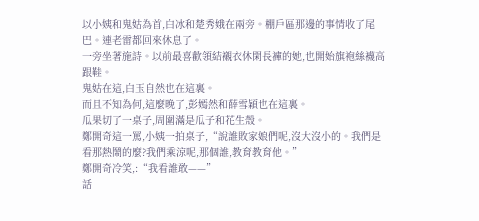以小姨和鬼姑為首,白冰和楚秀娥在兩旁。棚戶區那邊的事情收了尾巴。連老雷都回來休息了。
一旁坐著施詩。以前最喜歡領結襯衣休閑長褲的她,也開始旗袍絲襪高跟鞋。
鬼姑在這,白玉自然也在這裏。
而且不知為何,這麼晚了,彭嫣然和薛雪穎也在這裏。
瓜果切了一桌子,周圍滿是瓜子和花生殼。
鄭開奇這一罵,小姨一拍桌子,“說誰敗家娘們呢,沒大沒小的。我們是看那熱鬧的麼?我們乘涼呢,那個誰,教育教育他。”
鄭開奇冷笑,:“我看誰敢——”
話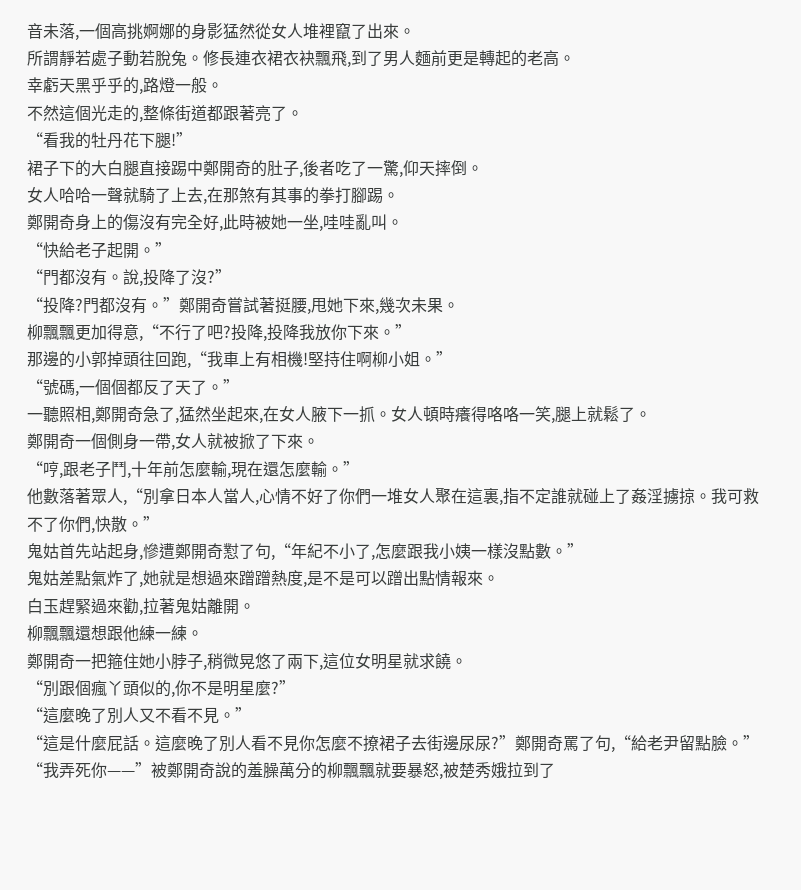音未落,一個高挑婀娜的身影猛然從女人堆裡竄了出來。
所謂靜若處子動若脫兔。修長連衣裙衣袂飄飛,到了男人麵前更是轉起的老高。
幸虧天黑乎乎的,路燈一般。
不然這個光走的,整條街道都跟著亮了。
“看我的牡丹花下腿!”
裙子下的大白腿直接踢中鄭開奇的肚子,後者吃了一驚,仰天摔倒。
女人哈哈一聲就騎了上去,在那煞有其事的拳打腳踢。
鄭開奇身上的傷沒有完全好,此時被她一坐,哇哇亂叫。
“快給老子起開。”
“門都沒有。說,投降了沒?”
“投降?門都沒有。”鄭開奇嘗試著挺腰,甩她下來,幾次未果。
柳飄飄更加得意,“不行了吧?投降,投降我放你下來。”
那邊的小郭掉頭往回跑,“我車上有相機!堅持住啊柳小姐。”
“號碼,一個個都反了天了。”
一聽照相,鄭開奇急了,猛然坐起來,在女人腋下一抓。女人頓時癢得咯咯一笑,腿上就鬆了。
鄭開奇一個側身一帶,女人就被掀了下來。
“哼,跟老子鬥,十年前怎麼輸,現在還怎麼輸。”
他數落著眾人,“別拿日本人當人,心情不好了你們一堆女人聚在這裏,指不定誰就碰上了姦淫擄掠。我可救不了你們,快散。”
鬼姑首先站起身,慘遭鄭開奇懟了句,“年紀不小了,怎麼跟我小姨一樣沒點數。”
鬼姑差點氣炸了,她就是想過來蹭蹭熱度,是不是可以蹭出點情報來。
白玉趕緊過來勸,拉著鬼姑離開。
柳飄飄還想跟他練一練。
鄭開奇一把箍住她小脖子,稍微晃悠了兩下,這位女明星就求饒。
“別跟個瘋丫頭似的,你不是明星麼?”
“這麼晚了別人又不看不見。”
“這是什麼屁話。這麼晚了別人看不見你怎麼不撩裙子去街邊尿尿?”鄭開奇罵了句,“給老尹留點臉。”
“我弄死你——”被鄭開奇說的羞臊萬分的柳飄飄就要暴怒,被楚秀娥拉到了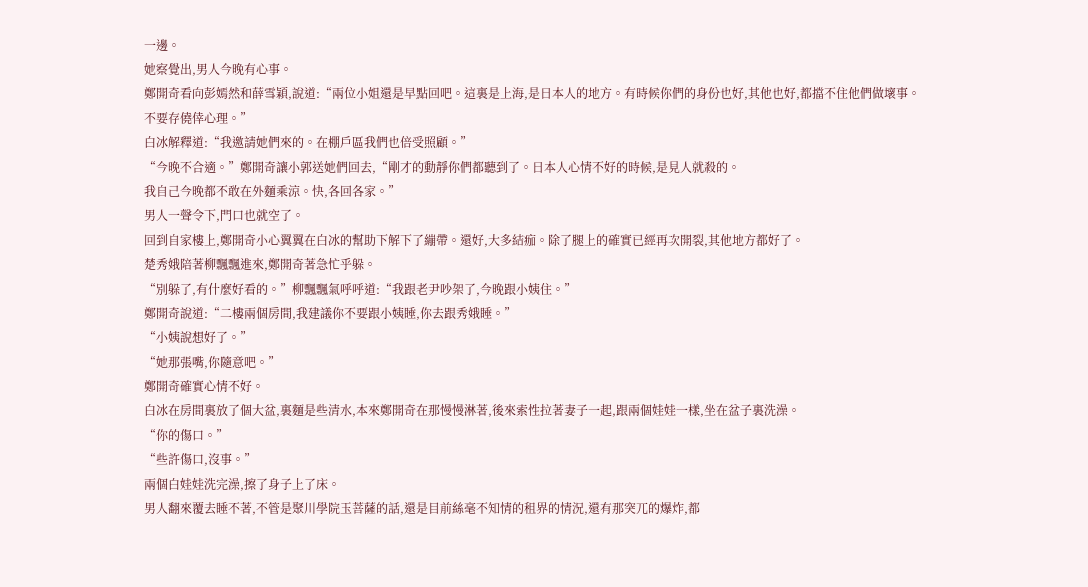一邊。
她察覺出,男人今晚有心事。
鄭開奇看向彭嫣然和薛雪穎,說道:“兩位小姐還是早點回吧。這裏是上海,是日本人的地方。有時候你們的身份也好,其他也好,都擋不住他們做壞事。
不要存僥倖心理。”
白冰解釋道:“我邀請她們來的。在棚戶區我們也倍受照顧。”
“今晚不合適。”鄭開奇讓小郭送她們回去,“剛才的動靜你們都聽到了。日本人心情不好的時候,是見人就殺的。
我自己今晚都不敢在外麵乘涼。快,各回各家。”
男人一聲令下,門口也就空了。
回到自家樓上,鄭開奇小心翼翼在白冰的幫助下解下了繃帶。還好,大多結痂。除了腿上的確實已經再次開裂,其他地方都好了。
楚秀娥陪著柳飄飄進來,鄭開奇著急忙乎躲。
“別躲了,有什麼好看的。”柳飄飄氣呼呼道:“我跟老尹吵架了,今晚跟小姨住。”
鄭開奇說道:“二樓兩個房間,我建議你不要跟小姨睡,你去跟秀娥睡。”
“小姨說想好了。”
“她那張嘴,你隨意吧。”
鄭開奇確實心情不好。
白冰在房間裏放了個大盆,裏麵是些清水,本來鄭開奇在那慢慢淋著,後來索性拉著妻子一起,跟兩個娃娃一樣,坐在盆子裏洗澡。
“你的傷口。”
“些許傷口,沒事。”
兩個白娃娃洗完澡,擦了身子上了床。
男人翻來覆去睡不著,不管是聚川學院玉菩薩的話,還是目前絲毫不知情的租界的情況,還有那突兀的爆炸,都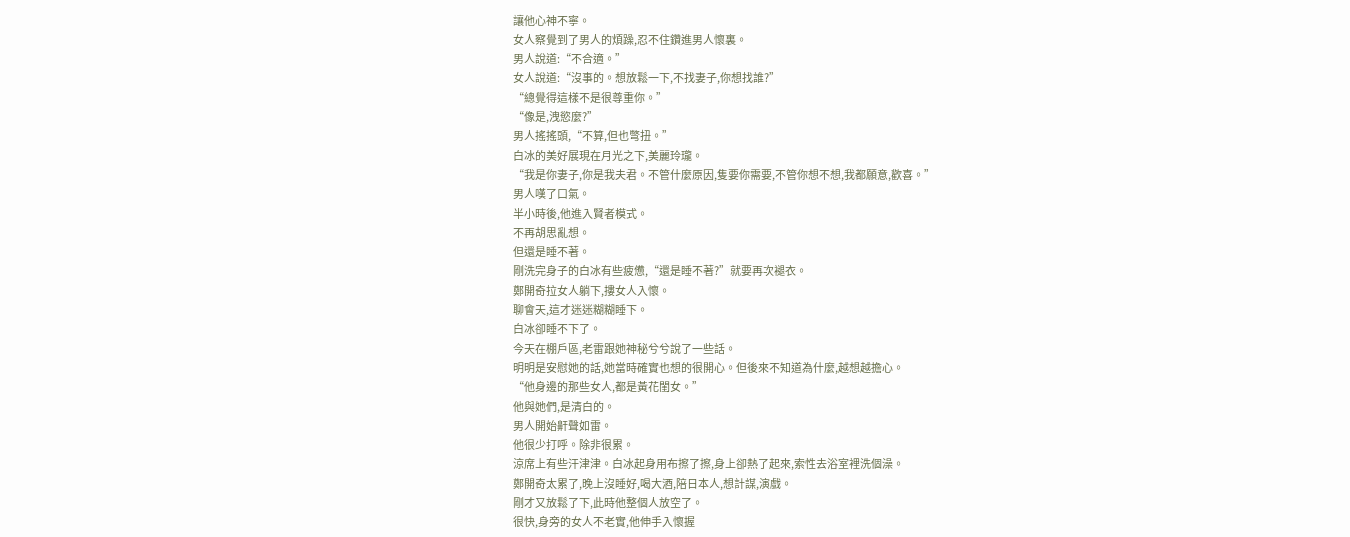讓他心神不寧。
女人察覺到了男人的煩躁,忍不住鑽進男人懷裏。
男人說道:“不合適。”
女人說道:“沒事的。想放鬆一下,不找妻子,你想找誰?”
“總覺得這樣不是很尊重你。”
“像是,洩慾麼?”
男人搖搖頭,“不算,但也彆扭。”
白冰的美好展現在月光之下,美麗玲瓏。
“我是你妻子,你是我夫君。不管什麼原因,隻要你需要,不管你想不想,我都願意,歡喜。”
男人嘆了口氣。
半小時後,他進入賢者模式。
不再胡思亂想。
但還是睡不著。
剛洗完身子的白冰有些疲憊,“還是睡不著?”就要再次褪衣。
鄭開奇拉女人躺下,摟女人入懷。
聊會天,這才迷迷糊糊睡下。
白冰卻睡不下了。
今天在棚戶區,老雷跟她神秘兮兮說了一些話。
明明是安慰她的話,她當時確實也想的很開心。但後來不知道為什麼,越想越擔心。
“他身邊的那些女人,都是黃花閨女。”
他與她們,是清白的。
男人開始鼾聲如雷。
他很少打呼。除非很累。
涼席上有些汗津津。白冰起身用布擦了擦,身上卻熱了起來,索性去浴室裡洗個澡。
鄭開奇太累了,晚上沒睡好,喝大酒,陪日本人,想計謀,演戲。
剛才又放鬆了下,此時他整個人放空了。
很快,身旁的女人不老實,他伸手入懷握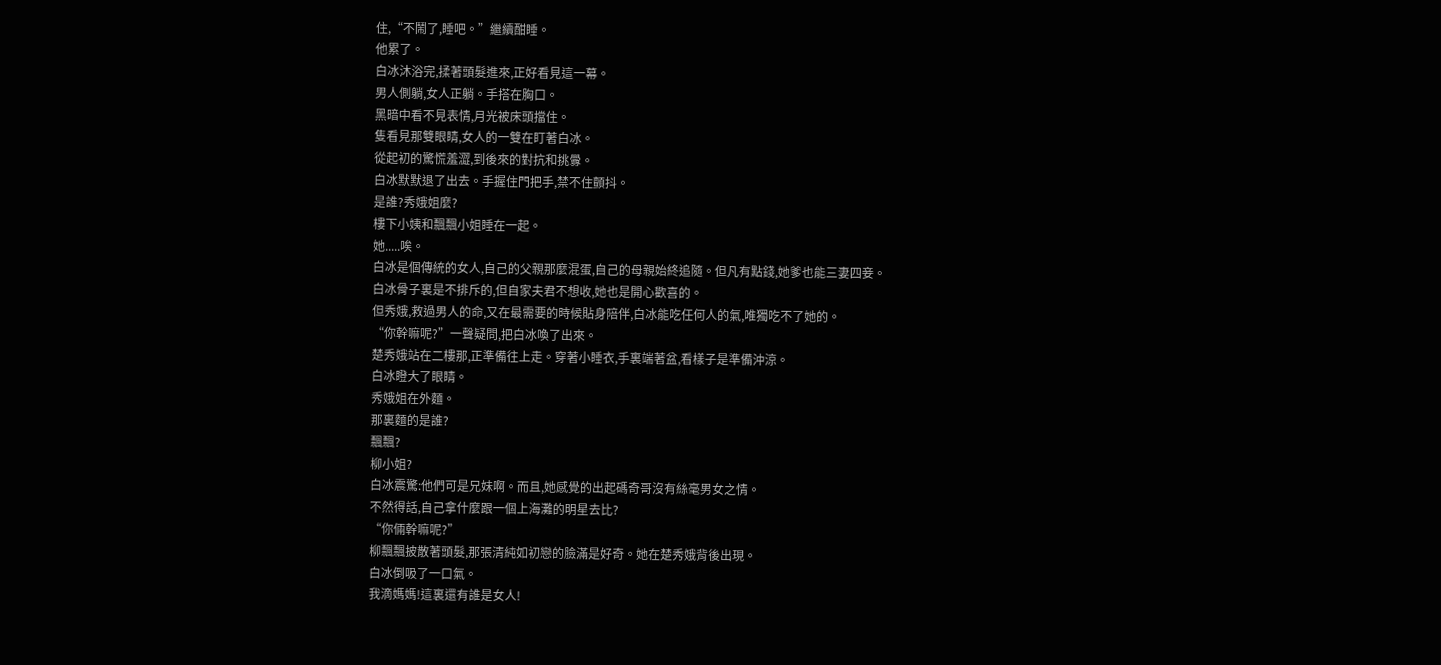住,“不鬧了,睡吧。”繼續酣睡。
他累了。
白冰沐浴完,揉著頭髮進來,正好看見這一幕。
男人側躺,女人正躺。手搭在胸口。
黑暗中看不見表情,月光被床頭擋住。
隻看見那雙眼睛,女人的一雙在盯著白冰。
從起初的驚慌羞澀,到後來的對抗和挑釁。
白冰默默退了出去。手握住門把手,禁不住顫抖。
是誰?秀娥姐麼?
樓下小姨和飄飄小姐睡在一起。
她.....唉。
白冰是個傳統的女人,自己的父親那麼混蛋,自己的母親始終追隨。但凡有點錢,她爹也能三妻四妾。
白冰骨子裏是不排斥的,但自家夫君不想收,她也是開心歡喜的。
但秀娥,救過男人的命,又在最需要的時候貼身陪伴,白冰能吃任何人的氣,唯獨吃不了她的。
“你幹嘛呢?”一聲疑問,把白冰喚了出來。
楚秀娥站在二樓那,正準備往上走。穿著小睡衣,手裏端著盆,看樣子是準備沖涼。
白冰瞪大了眼睛。
秀娥姐在外麵。
那裏麵的是誰?
飄飄?
柳小姐?
白冰震驚:他們可是兄妹啊。而且,她感覺的出起碼奇哥沒有絲毫男女之情。
不然得話,自己拿什麼跟一個上海灘的明星去比?
“你倆幹嘛呢?”
柳飄飄披散著頭髮,那張清純如初戀的臉滿是好奇。她在楚秀娥背後出現。
白冰倒吸了一口氣。
我滴媽媽!這裏還有誰是女人!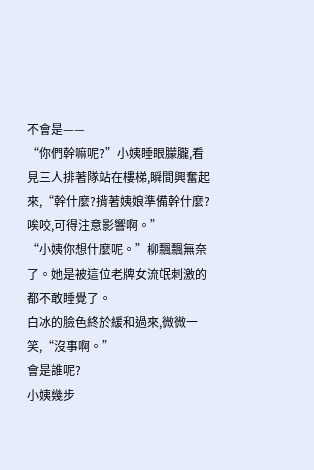不會是——
“你們幹嘛呢?”小姨睡眼朦朧,看見三人排著隊站在樓梯,瞬間興奮起來,“幹什麼?揹著姨娘準備幹什麼?
唉咬,可得注意影響啊。”
“小姨你想什麼呢。”柳飄飄無奈了。她是被這位老牌女流氓刺激的都不敢睡覺了。
白冰的臉色終於緩和過來,微微一笑,“沒事啊。”
會是誰呢?
小姨幾步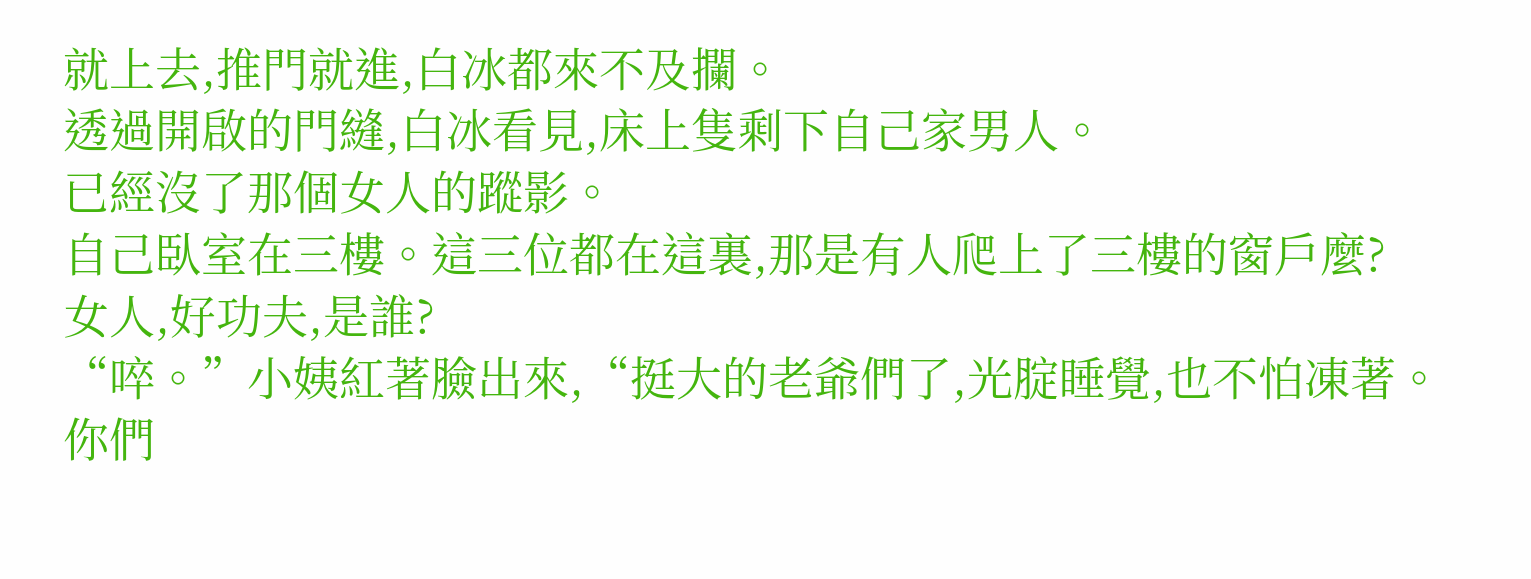就上去,推門就進,白冰都來不及攔。
透過開啟的門縫,白冰看見,床上隻剩下自己家男人。
已經沒了那個女人的蹤影。
自己臥室在三樓。這三位都在這裏,那是有人爬上了三樓的窗戶麼?
女人,好功夫,是誰?
“啐。”小姨紅著臉出來,“挺大的老爺們了,光腚睡覺,也不怕凍著。
你們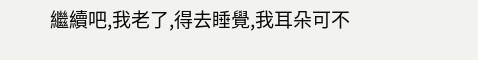繼續吧,我老了,得去睡覺,我耳朵可不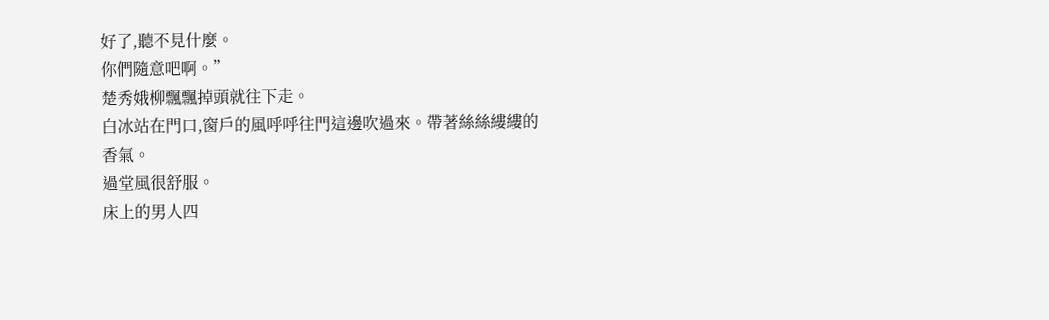好了,聽不見什麼。
你們隨意吧啊。”
楚秀娥柳飄飄掉頭就往下走。
白冰站在門口,窗戶的風呼呼往門這邊吹過來。帶著絲絲縷縷的香氣。
過堂風很舒服。
床上的男人四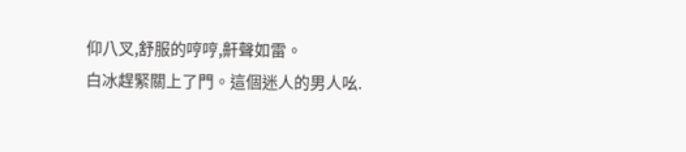仰八叉,舒服的哼哼,鼾聲如雷。
白冰趕緊關上了門。這個迷人的男人吆.